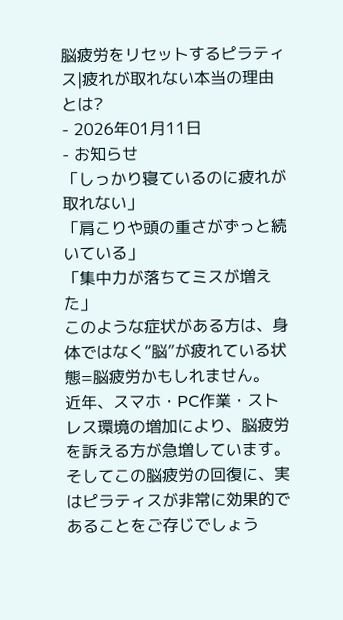脳疲労をリセットするピラティス|疲れが取れない本当の理由とは?
- 2026年01月11日
- お知らせ
「しっかり寝ているのに疲れが取れない」
「肩こりや頭の重さがずっと続いている」
「集中力が落ちてミスが増えた」
このような症状がある方は、身体ではなく“脳”が疲れている状態=脳疲労かもしれません。
近年、スマホ・PC作業・ストレス環境の増加により、脳疲労を訴える方が急増しています。
そしてこの脳疲労の回復に、実はピラティスが非常に効果的であることをご存じでしょう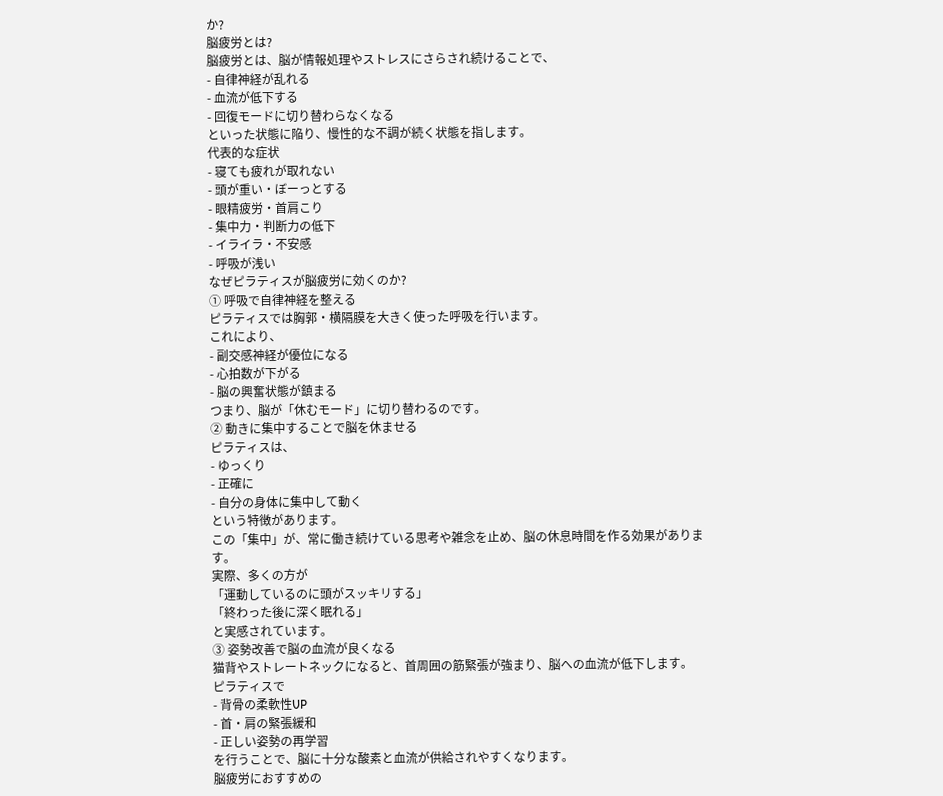か?
脳疲労とは?
脳疲労とは、脳が情報処理やストレスにさらされ続けることで、
- 自律神経が乱れる
- 血流が低下する
- 回復モードに切り替わらなくなる
といった状態に陥り、慢性的な不調が続く状態を指します。
代表的な症状
- 寝ても疲れが取れない
- 頭が重い・ぼーっとする
- 眼精疲労・首肩こり
- 集中力・判断力の低下
- イライラ・不安感
- 呼吸が浅い
なぜピラティスが脳疲労に効くのか?
① 呼吸で自律神経を整える
ピラティスでは胸郭・横隔膜を大きく使った呼吸を行います。
これにより、
- 副交感神経が優位になる
- 心拍数が下がる
- 脳の興奮状態が鎮まる
つまり、脳が「休むモード」に切り替わるのです。
② 動きに集中することで脳を休ませる
ピラティスは、
- ゆっくり
- 正確に
- 自分の身体に集中して動く
という特徴があります。
この「集中」が、常に働き続けている思考や雑念を止め、脳の休息時間を作る効果があります。
実際、多くの方が
「運動しているのに頭がスッキリする」
「終わった後に深く眠れる」
と実感されています。
③ 姿勢改善で脳の血流が良くなる
猫背やストレートネックになると、首周囲の筋緊張が強まり、脳への血流が低下します。
ピラティスで
- 背骨の柔軟性UP
- 首・肩の緊張緩和
- 正しい姿勢の再学習
を行うことで、脳に十分な酸素と血流が供給されやすくなります。
脳疲労におすすめの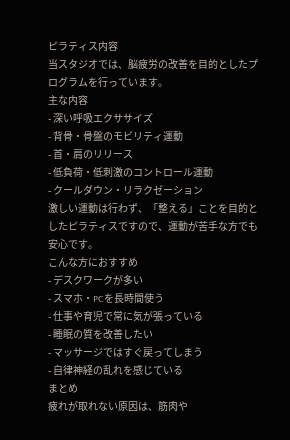ピラティス内容
当スタジオでは、脳疲労の改善を目的としたプログラムを行っています。
主な内容
- 深い呼吸エクササイズ
- 背骨・骨盤のモビリティ運動
- 首・肩のリリース
- 低負荷・低刺激のコントロール運動
- クールダウン・リラクゼーション
激しい運動は行わず、「整える」ことを目的としたピラティスですので、運動が苦手な方でも安心です。
こんな方におすすめ
- デスクワークが多い
- スマホ・PCを長時間使う
- 仕事や育児で常に気が張っている
- 睡眠の質を改善したい
- マッサージではすぐ戻ってしまう
- 自律神経の乱れを感じている
まとめ
疲れが取れない原因は、筋肉や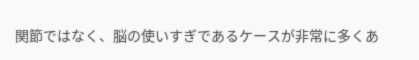関節ではなく、脳の使いすぎであるケースが非常に多くあ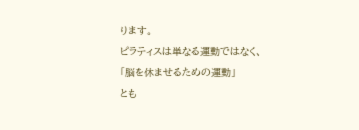ります。
ピラティスは単なる運動ではなく、
「脳を休ませるための運動」
とも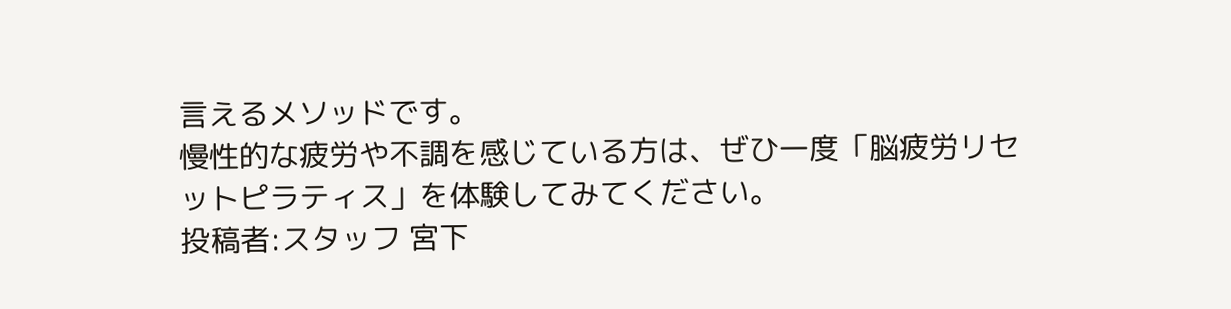言えるメソッドです。
慢性的な疲労や不調を感じている方は、ぜひ一度「脳疲労リセットピラティス」を体験してみてください。
投稿者:スタッフ 宮下